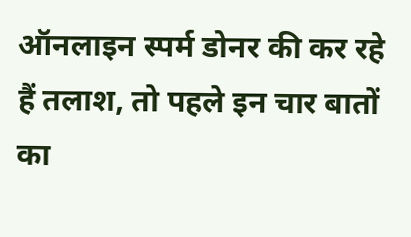ऑनलाइन स्पर्म डोनर की कर रहे हैं तलाश, तो पहले इन चार बातों का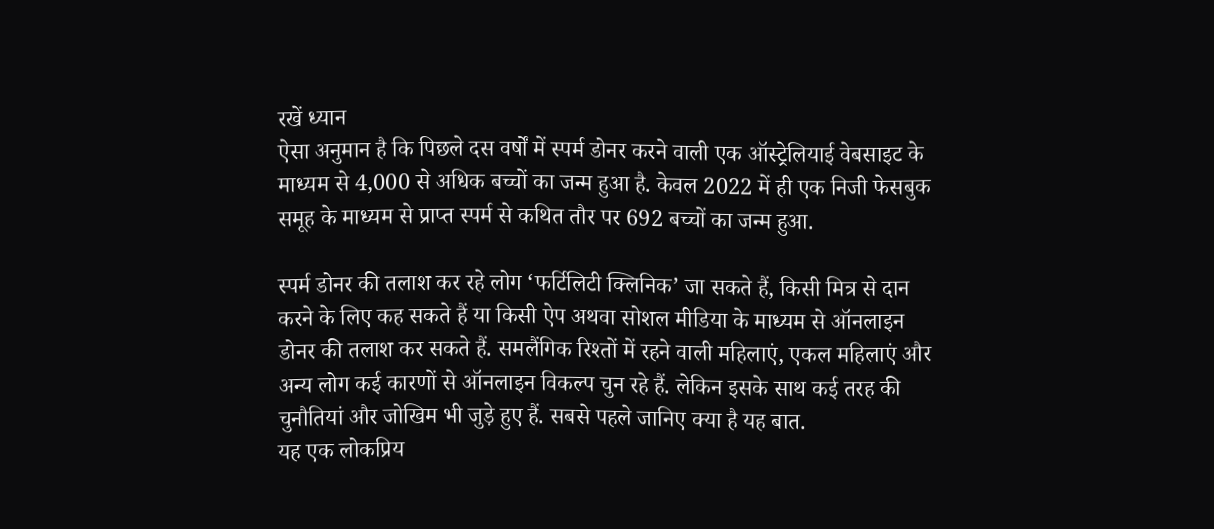रखें ध्यान
ऐसा अनुमान है कि पिछले दस वर्षों में स्पर्म डोनर करने वाली एक ऑस्ट्रेलियाई वेबसाइट के माध्यम से 4,000 से अधिक बच्चों का जन्म हुआ है. केवल 2022 में ही एक निजी फेसबुक समूह के माध्यम से प्राप्त स्पर्म से कथित तौर पर 692 बच्चों का जन्म हुआ.

स्पर्म डोनर की तलाश कर रहे लोग ‘फर्टिलिटी क्लिनिक’ जा सकते हैं, किसी मित्र से दान करने के लिए कह सकते हैं या किसी ऐप अथवा सोशल मीडिया के माध्यम से ऑनलाइन डोनर की तलाश कर सकते हैं. समलैंगिक रिश्तों में रहने वाली महिलाएं, एकल महिलाएं और अन्य लोग कई कारणों से ऑनलाइन विकल्प चुन रहे हैं. लेकिन इसके साथ कई तरह की चुनौतियां और जोखिम भी जुड़े हुए हैं. सबसे पहले जानिए क्या है यह बात.
यह एक लोकप्रिय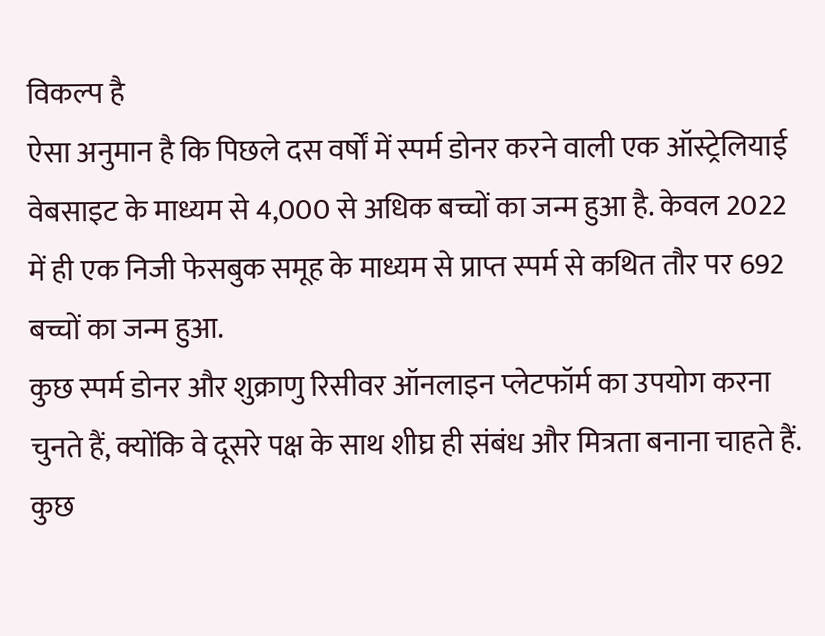विकल्प है
ऐसा अनुमान है कि पिछले दस वर्षों में स्पर्म डोनर करने वाली एक ऑस्ट्रेलियाई वेबसाइट के माध्यम से 4,000 से अधिक बच्चों का जन्म हुआ है. केवल 2022 में ही एक निजी फेसबुक समूह के माध्यम से प्राप्त स्पर्म से कथित तौर पर 692 बच्चों का जन्म हुआ.
कुछ स्पर्म डोनर और शुक्राणु रिसीवर ऑनलाइन प्लेटफॉर्म का उपयोग करना चुनते हैं, क्योंकि वे दूसरे पक्ष के साथ शीघ्र ही संबंध और मित्रता बनाना चाहते हैं. कुछ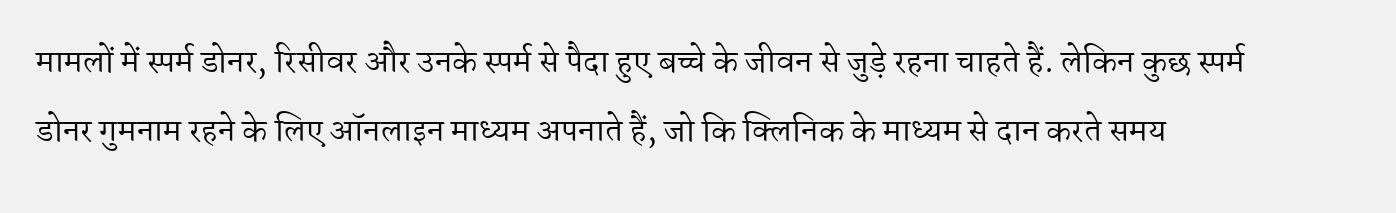मामलों में स्पर्म डोनर, रिसीवर और उनके स्पर्म से पैदा हुए बच्चे के जीवन से जुड़े रहना चाहते हैं. लेकिन कुछ स्पर्म डोनर गुमनाम रहने के लिए ऑनलाइन माध्यम अपनाते हैं, जो कि क्लिनिक के माध्यम से दान करते समय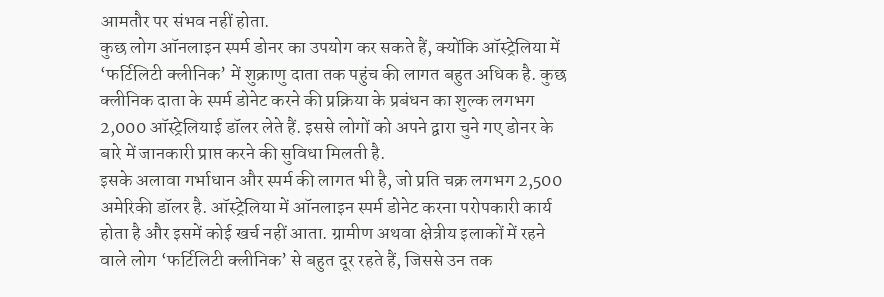आमतौर पर संभव नहीं होता.
कुछ लोग ऑनलाइन स्पर्म डोनर का उपयोग कर सकते हैं, क्योंकि ऑस्ट्रेलिया में ‘फर्टिलिटी क्लीनिक’ में शुक्राणु दाता तक पहुंच की लागत बहुत अधिक है. कुछ क्लीनिक दाता के स्पर्म डोनेट करने की प्रक्रिया के प्रबंधन का शुल्क लगभग 2,000 ऑस्ट्रेलियाई डॉलर लेते हैं. इससे लोगों को अपने द्वारा चुने गए डोनर के बारे में जानकारी प्राप्त करने की सुविधा मिलती है.
इसके अलावा गर्भाधान और स्पर्म की लागत भी है, जो प्रति चक्र लगभग 2,500 अमेरिकी डॉलर है. ऑस्ट्रेलिया में ऑनलाइन स्पर्म डोनेट करना परोपकारी कार्य होता है और इसमें कोई खर्च नहीं आता. ग्रामीण अथवा क्षेत्रीय इलाकों में रहने वाले लोग ‘फर्टिलिटी क्लीनिक’ से बहुत दूर रहते हैं, जिससे उन तक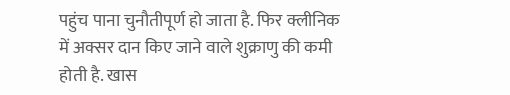पहुंच पाना चुनौतीपूर्ण हो जाता है. फिर क्लीनिक में अक्सर दान किए जाने वाले शुक्राणु की कमी होती है. खास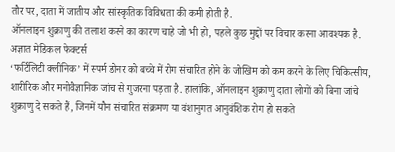तौर पर, दाता में जातीय और सांस्कृतिक विविधता की कमी होती है.
ऑनलाइन शुक्राणु की तलाश करने का कारण चाहे जो भी हो, पहले कुछ मुद्दों पर विचार करना आवश्यक है.
अज्ञात मेडिकल फेक्टर्स
‘फर्टिलिटी क्लीनिक’ में स्पर्म डोनर को बच्चे में रोग संचारित होने के जोखिम को कम करने के लिए चिकित्सीय, शारीरिक और मनोवैज्ञानिक जांच से गुजरना पड़ता है. हालांकि, ऑनलाइन शुक्राणु दाता लोगों को बिना जांचे शुक्राणु दे सकते हैं, जिनमें यौन संचारित संक्रमण या वंशानुगत आनुवंशिक रोग हो सकते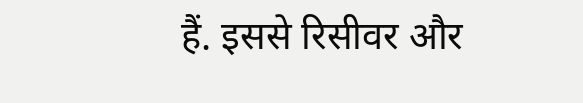हैं. इससे रिसीवर और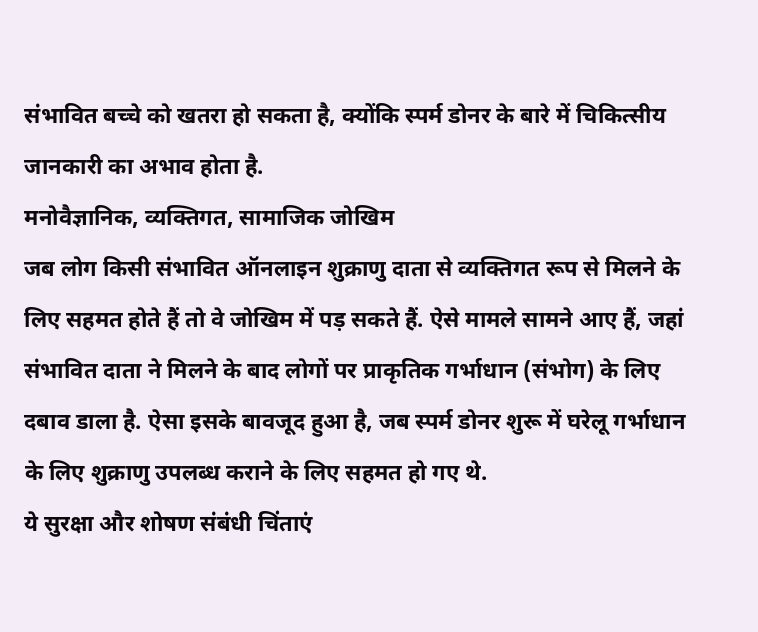संभावित बच्चे को खतरा हो सकता है, क्योंकि स्पर्म डोनर के बारे में चिकित्सीय जानकारी का अभाव होता है.
मनोवैज्ञानिक, व्यक्तिगत, सामाजिक जोखिम
जब लोग किसी संभावित ऑनलाइन शुक्राणु दाता से व्यक्तिगत रूप से मिलने के लिए सहमत होते हैं तो वे जोखिम में पड़ सकते हैं. ऐसे मामले सामने आए हैं, जहां संभावित दाता ने मिलने के बाद लोगों पर प्राकृतिक गर्भाधान (संभोग) के लिए दबाव डाला है. ऐसा इसके बावजूद हुआ है, जब स्पर्म डोनर शुरू में घरेलू गर्भाधान के लिए शुक्राणु उपलब्ध कराने के लिए सहमत हो गए थे.
ये सुरक्षा और शोषण संबंधी चिंताएं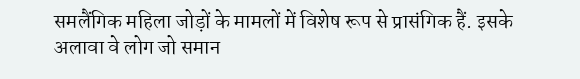समलैंगिक महिला जोड़ों के मामलों में विशेष रूप से प्रासंगिक हैं. इसके अलावा वे लोग जो समान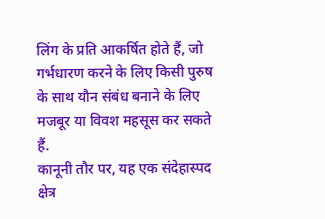लिंग के प्रति आकर्षित होते हैं, जो गर्भधारण करने के लिए किसी पुरुष के साथ यौन संबंध बनाने के लिए मजबूर या विवश महसूस कर सकते हैं.
कानूनी तौर पर, यह एक संदेहास्पद क्षेत्र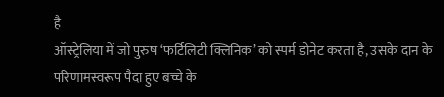है
ऑस्ट्रेलिया में जो पुरुष ‘फर्टिलिटी क्लिनिक’ को स्पर्म डोनेट करता है, उसके दान के परिणामस्वरूप पैदा हुए बच्चे के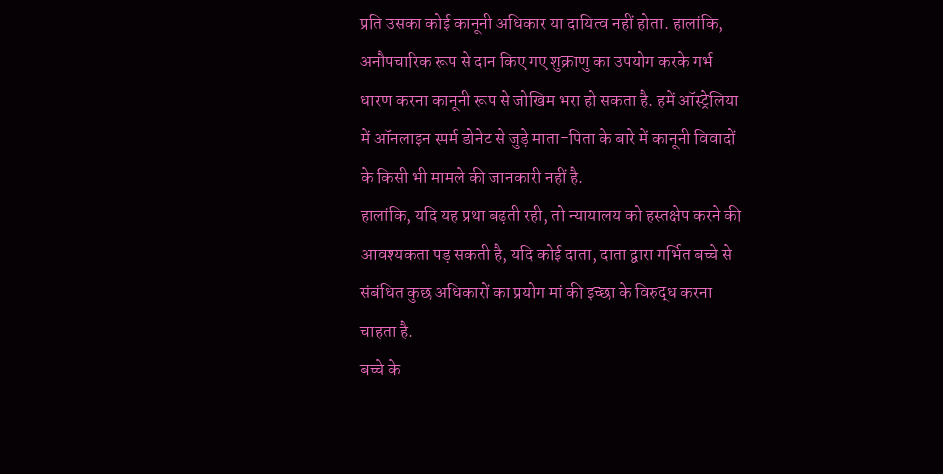प्रति उसका कोई कानूनी अधिकार या दायित्व नहीं होता. हालांकि, अनौपचारिक रूप से दान किए गए शुक्राणु का उपयोग करके गर्भ धारण करना कानूनी रूप से जोखिम भरा हो सकता है. हमें ऑस्ट्रेलिया में ऑनलाइन स्पर्म डोनेट से जुड़े माता-पिता के बारे में कानूनी विवादों के किसी भी मामले की जानकारी नहीं है.
हालांकि, यदि यह प्रथा बढ़ती रही, तो न्यायालय को हस्तक्षेप करने की आवश्यकता पड़ सकती है, यदि कोई दाता, दाता द्वारा गर्भित बच्चे से संबंधित कुछ अधिकारों का प्रयोग मां की इच्छा के विरुद्ध करना चाहता है.
बच्चे के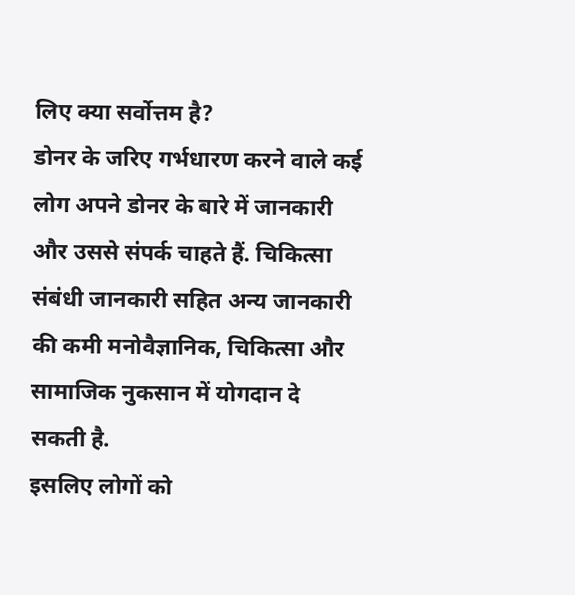लिए क्या सर्वोत्तम है?
डोनर के जरिए गर्भधारण करने वाले कई लोग अपने डोनर के बारे में जानकारी और उससे संपर्क चाहते हैं. चिकित्सा संबंधी जानकारी सहित अन्य जानकारी की कमी मनोवैज्ञानिक, चिकित्सा और सामाजिक नुकसान में योगदान दे सकती है.
इसलिए लोगों को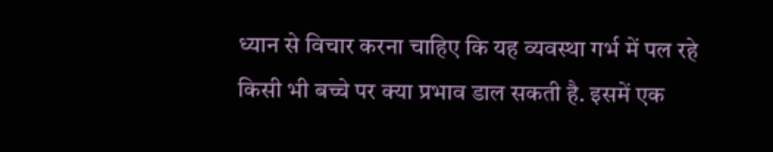ध्यान से विचार करना चाहिए कि यह व्यवस्था गर्भ में पल रहे किसी भी बच्चे पर क्या प्रभाव डाल सकती है. इसमें एक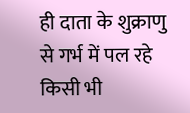ही दाता के शुक्राणु से गर्भ में पल रहे किसी भी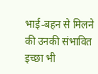भाई-बहन से मिलने की उनकी संभावित इच्छा भी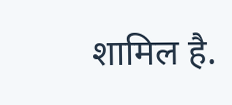शामिल है.